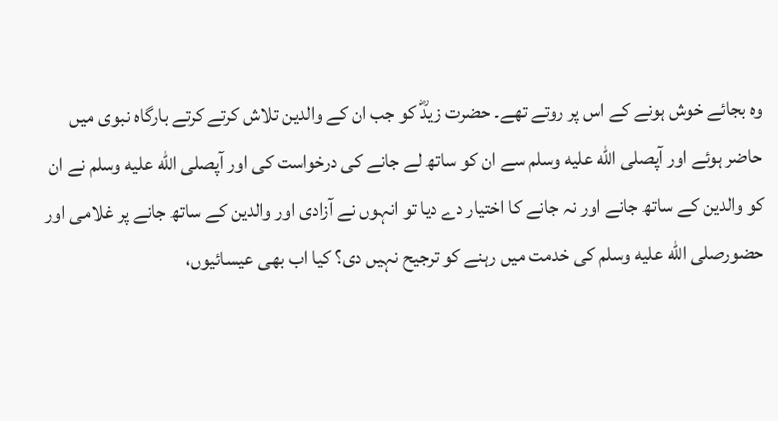وہ بجائے خوش ہونے کے اس پر روتے تھے۔ حضرت زیدؓ کو جب ان کے والدین تلاش کرتے کرتے بارگاہ نبوی میں حاضر ہوئے اور آپصلى الله عليه وسلم سے ان کو ساتھ لے جانے کی درخواست کی اور آپصلى الله عليه وسلم نے ان کو والدین کے ساتھ جانے اور نہ جانے کا اختیار دے دیا تو انہوں نے آزادی اور والدین کے ساتھ جانے پر غلامی اور حضورصلى الله عليه وسلم کی خدمت میں رہنے کو ترجیح نہیں دی؟ کیا اب بھی عیسائیوں،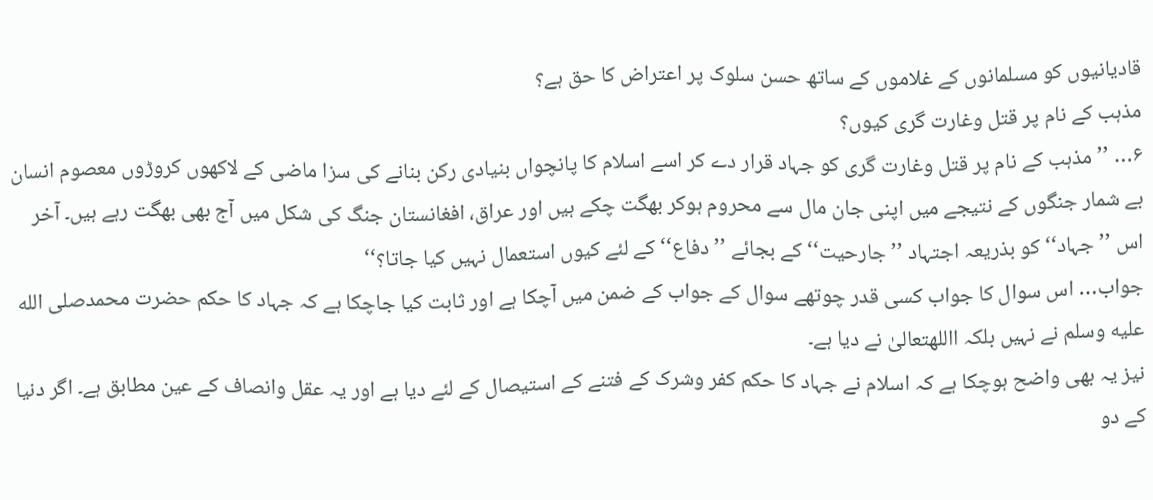قادیانیوں کو مسلمانوں کے غلاموں کے ساتھ حسن سلوک پر اعتراض کا حق ہے؟
مذہب کے نام پر قتل وغارت گری کیوں؟
۶… ’’مذہب کے نام پر قتل وغارت گری کو جہاد قرار دے کر اسے اسلام کا پانچواں بنیادی رکن بنانے کی سزا ماضی کے لاکھوں کروڑوں معصوم انسان بے شمار جنگوں کے نتیجے میں اپنی جان مال سے محروم ہوکر بھگت چکے ہیں اور عراق، افغانستان جنگ کی شکل میں آج بھی بھگت رہے ہیں۔ آخر اس ’’جہاد‘‘ کو بذریعہ اجتہاد ’’جارحیت‘‘ کے بجائے ’’دفاع‘‘ کے لئے کیوں استعمال نہیں کیا جاتا؟‘‘
جواب… اس سوال کا جواب کسی قدر چوتھے سوال کے جواب کے ضمن میں آچکا ہے اور ثابت کیا جاچکا ہے کہ جہاد کا حکم حضرت محمدصلى الله عليه وسلم نے نہیں بلکہ االلهتعالیٰ نے دیا ہے۔
نیز یہ بھی واضح ہوچکا ہے کہ اسلام نے جہاد کا حکم کفر وشرک کے فتنے کے استیصال کے لئے دیا ہے اور یہ عقل وانصاف کے عین مطابق ہے۔ اگر دنیا کے دو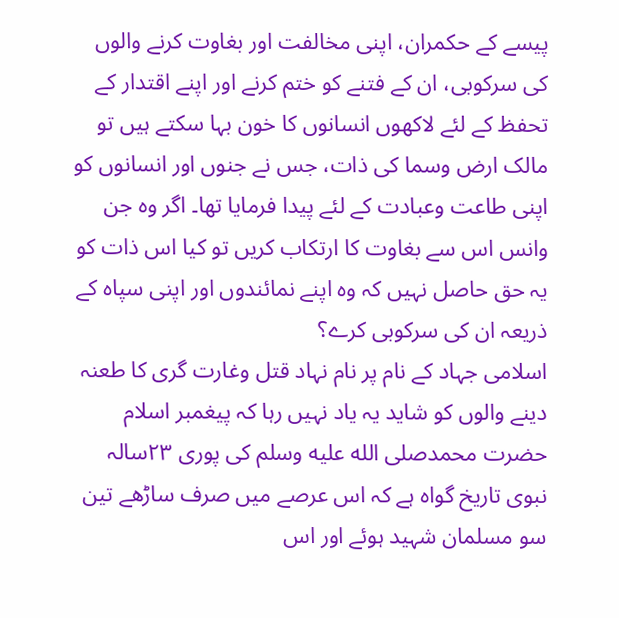پیسے کے حکمران، اپنی مخالفت اور بغاوت کرنے والوں کی سرکوبی، ان کے فتنے کو ختم کرنے اور اپنے اقتدار کے تحفظ کے لئے لاکھوں انسانوں کا خون بہا سکتے ہیں تو مالک ارض وسما کی ذات، جس نے جنوں اور انسانوں کو اپنی طاعت وعبادت کے لئے پیدا فرمایا تھا۔ اگر وہ جن وانس اس سے بغاوت کا ارتکاب کریں تو کیا اس ذات کو یہ حق حاصل نہیں کہ وہ اپنے نمائندوں اور اپنی سپاہ کے ذریعہ ان کی سرکوبی کرے؟
اسلامی جہاد کے نام پر نام نہاد قتل وغارت گری کا طعنہ دینے والوں کو شاید یہ یاد نہیں رہا کہ پیغمبر اسلام حضرت محمدصلى الله عليه وسلم کی پوری ۲۳سالہ نبوی تاریخ گواہ ہے کہ اس عرصے میں صرف ساڑھے تین سو مسلمان شہید ہوئے اور اس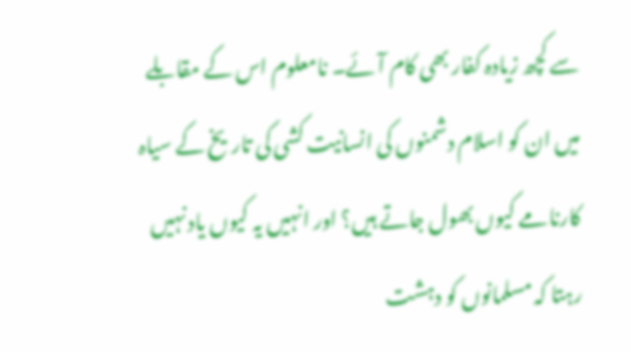سے کچھ زیادہ کفار بھی کام آئے۔ نامعلوم اس کے مقابلے میں ان کو اسلام دشمنوں کی انسانیت کشی کی تاریخ کے سیاہ کارنامے کیوں بھول جاتے ہیں؟ اور انہیں یہ کیوں یاد نہیں رہتا کہ مسلمانوں کو دہشت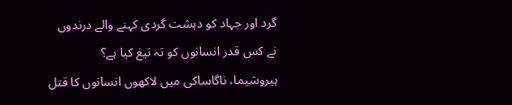گرد اور جہاد کو دہشت گردی کہنے والے درندوں نے کس قدر انسانوں کو تہ تیغ کیا ہے؟
ہیروشیما، ناگاساکی میں لاکھوں انسانوں کا قتل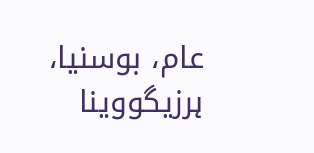عام، بوسنیا، ہرزیگووینا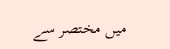میں مختصر سے